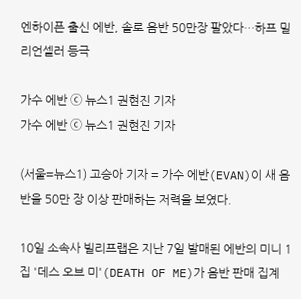엔하이픈 출신 에반, 솔로 음반 50만장 팔았다…하프 밀리언셀러 등극

가수 에반 ⓒ 뉴스1 권현진 기자
가수 에반 ⓒ 뉴스1 권현진 기자

(서울=뉴스1) 고승아 기자 = 가수 에반(EVAN)이 새 음반을 50만 장 이상 판매하는 저력을 보였다.

10일 소속사 빌리프랩은 지난 7일 발매된 에반의 미니 1집 '데스 오브 미'(DEATH OF ME)가 음반 판매 집계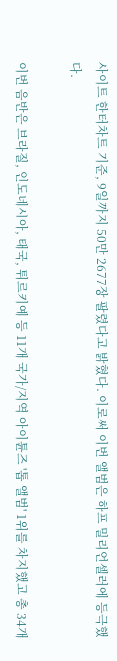사이트 한터차트 기준, 9일까지 50만 2677장 팔렸다고 밝혔다. 이로써 이번 앨범은 하프 밀리언셀러에 등극했다.

이번 음반은 브라질, 인도네시아, 태국, 튀르키예 등 11개 국가/지역 아이튠즈 '톱 앨범' 1위를 차지했고 총 34개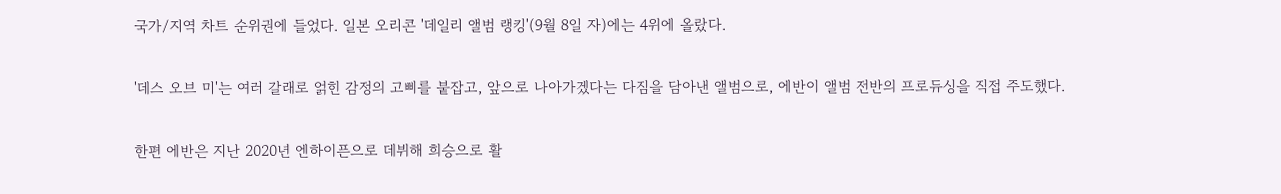국가/지역 차트 순위권에 들었다. 일본 오리콘 '데일리 앨범 랭킹'(9월 8일 자)에는 4위에 올랐다.

'데스 오브 미'는 여러 갈래로 얽힌 감정의 고삐를 붙잡고, 앞으로 나아가겠다는 다짐을 담아낸 앨범으로, 에반이 앨범 전반의 프로듀싱을 직접 주도했다.

한편 에반은 지난 2020년 엔하이픈으로 데뷔해 희승으로 활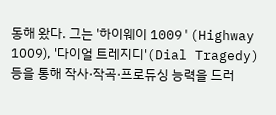동해 왔다. 그는 '하이웨이 1009'(Highway 1009), '다이얼 트레지디'(Dial Tragedy) 등을 통해 작사·작곡·프로듀싱 능력을 드러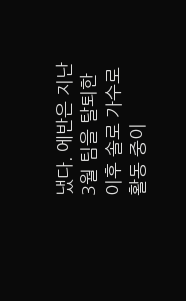냈다. 에반은 지난 3월 팀을 탈퇴한 이후 솔로 가수로 활동 중이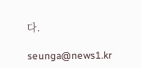다.

seunga@news1.kr